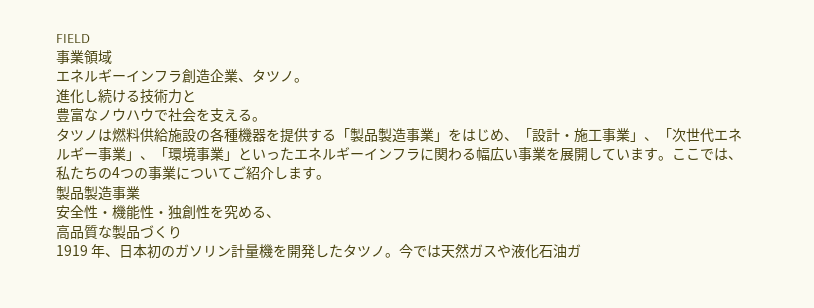FIELD
事業領域
エネルギーインフラ創造企業、タツノ。
進化し続ける技術力と
豊富なノウハウで社会を支える。
タツノは燃料供給施設の各種機器を提供する「製品製造事業」をはじめ、「設計・施工事業」、「次世代エネルギー事業」、「環境事業」といったエネルギーインフラに関わる幅広い事業を展開しています。ここでは、私たちの4つの事業についてご紹介します。
製品製造事業
安全性・機能性・独創性を究める、
高品質な製品づくり
1919 年、日本初のガソリン計量機を開発したタツノ。今では天然ガスや液化石油ガ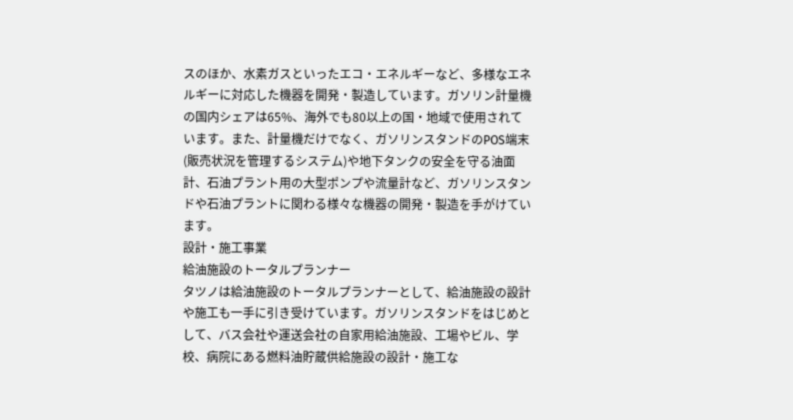スのほか、水素ガスといったエコ・エネルギーなど、多様なエネルギーに対応した機器を開発・製造しています。ガソリン計量機の国内シェアは65%、海外でも80以上の国・地域で使用されています。また、計量機だけでなく、ガソリンスタンドのPOS端末(販売状況を管理するシステム)や地下タンクの安全を守る油面計、石油プラント用の大型ポンプや流量計など、ガソリンスタンドや石油プラントに関わる様々な機器の開発・製造を手がけています。
設計・施工事業
給油施設のトータルプランナー
タツノは給油施設のトータルプランナーとして、給油施設の設計や施工も一手に引き受けています。ガソリンスタンドをはじめとして、バス会社や運送会社の自家用給油施設、工場やビル、学校、病院にある燃料油貯蔵供給施設の設計・施工な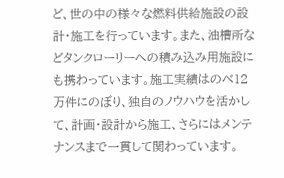ど、世の中の様々な燃料供給施設の設計・施工を行っています。また、油槽所などタンクローリーへの積み込み用施設にも携わっています。施工実績はのべ12 万件にのぼり、独自のノウハウを活かして、計画・設計から施工、さらにはメンテナンスまで一貫して関わっています。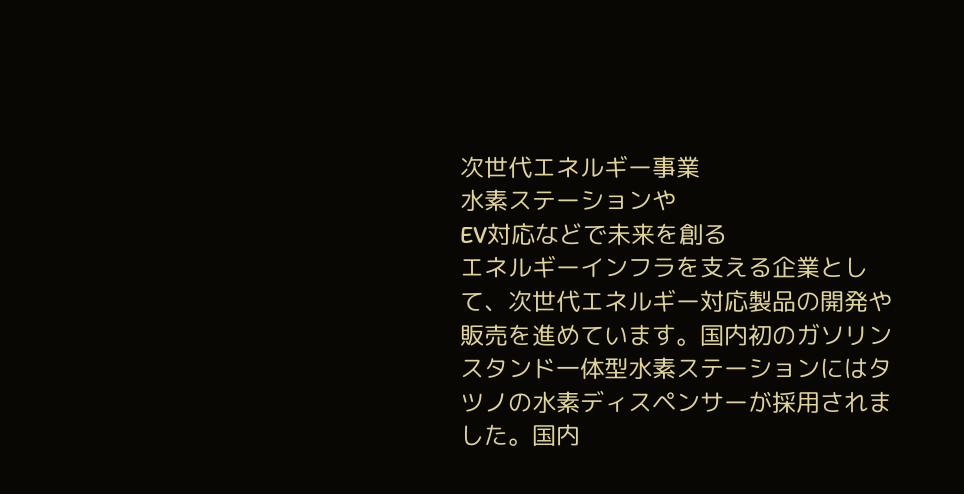次世代エネルギー事業
水素ステーションや
EV対応などで未来を創る
エネルギーインフラを支える企業として、次世代エネルギー対応製品の開発や販売を進めています。国内初のガソリンスタンド一体型水素ステーションにはタツノの水素ディスペンサーが採用されました。国内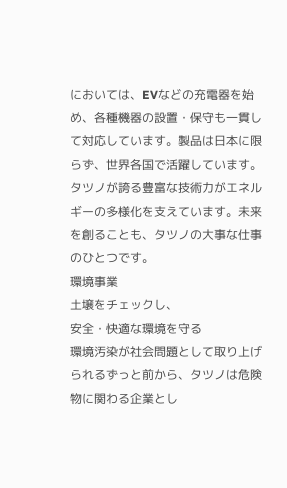においては、EVなどの充電器を始め、各種機器の設置・保守も一貫して対応しています。製品は日本に限らず、世界各国で活躍しています。タツノが誇る豊富な技術力がエネルギーの多様化を支えています。未来を創ることも、タツノの大事な仕事のひとつです。
環境事業
土壌をチェックし、
安全・快適な環境を守る
環境汚染が社会問題として取り上げられるずっと前から、タツノは危険物に関わる企業とし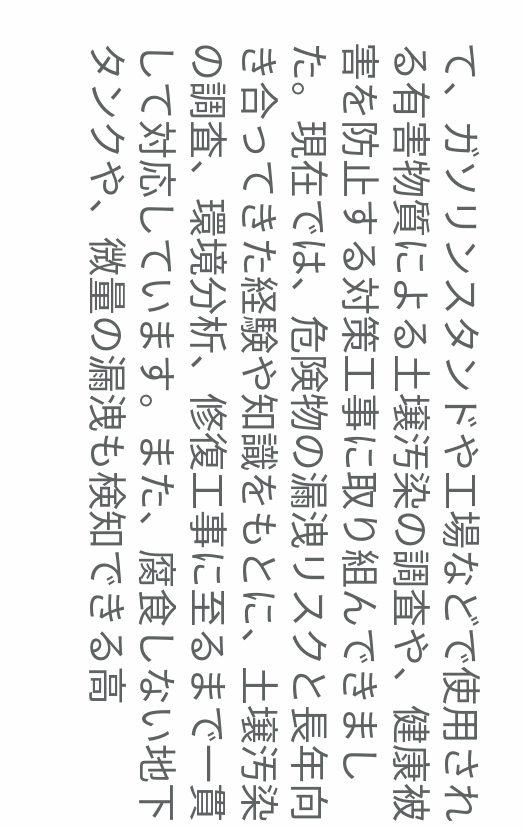て、ガソリンスタンドや工場などで使用される有害物質による土壌汚染の調査や、健康被害を防止する対策工事に取り組んできました。現在では、危険物の漏洩リスクと長年向き合ってきた経験や知識をもとに、土壌汚染の調査、環境分析、修復工事に至るまで一貫して対応しています。また、腐食しない地下タンクや、微量の漏洩も検知できる高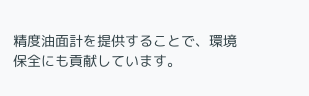精度油面計を提供することで、環境保全にも貢献しています。